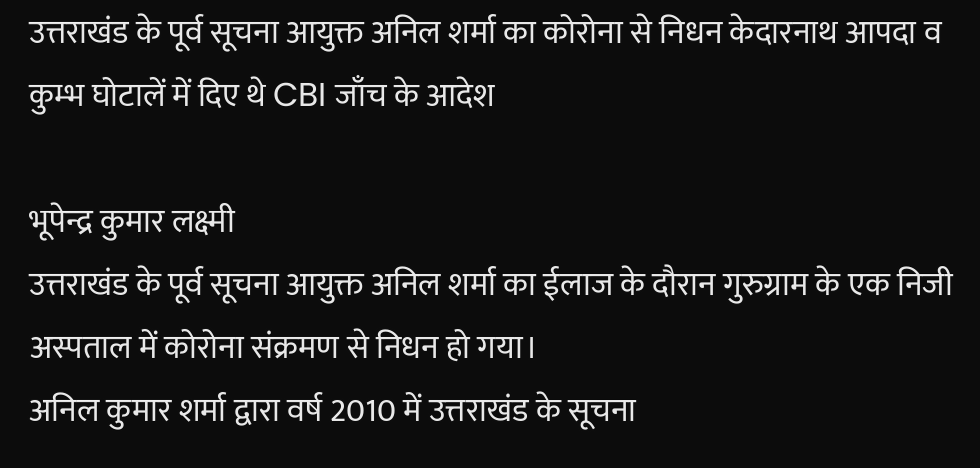उत्तराखंड के पूर्व सूचना आयुक्त अनिल शर्मा का कोरोना से निधन केदारनाथ आपदा व कुम्भ घोटालें में दिए थे CBI जाँच के आदेश

भूपेन्द्र कुमार लक्ष्मी
उत्तराखंड के पूर्व सूचना आयुक्त अनिल शर्मा का ईलाज के दौरान गुरुग्राम के एक निजी अस्पताल में कोरोना संक्रमण से निधन हो गया।
अनिल कुमार शर्मा द्वारा वर्ष 2010 में उत्तराखंड के सूचना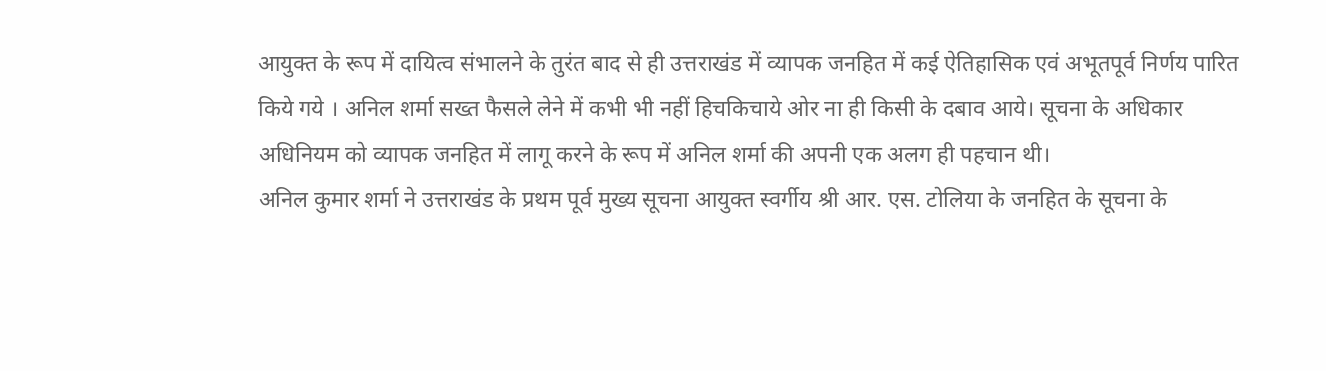आयुक्त के रूप में दायित्व संभालने के तुरंत बाद से ही उत्तराखंड में व्यापक जनहित में कई ऐतिहासिक एवं अभूतपूर्व निर्णय पारित किये गये । अनिल शर्मा सख्त फैसले लेने में कभी भी नहीं हिचकिचाये ओर ना ही किसी के दबाव आये। सूचना के अधिकार अधिनियम को व्यापक जनहित में लागू करने के रूप में अनिल शर्मा की अपनी एक अलग ही पहचान थी।
अनिल कुमार शर्मा ने उत्तराखंड के प्रथम पूर्व मुख्य सूचना आयुक्त स्वर्गीय श्री आर. एस. टोलिया के जनहित के सूचना के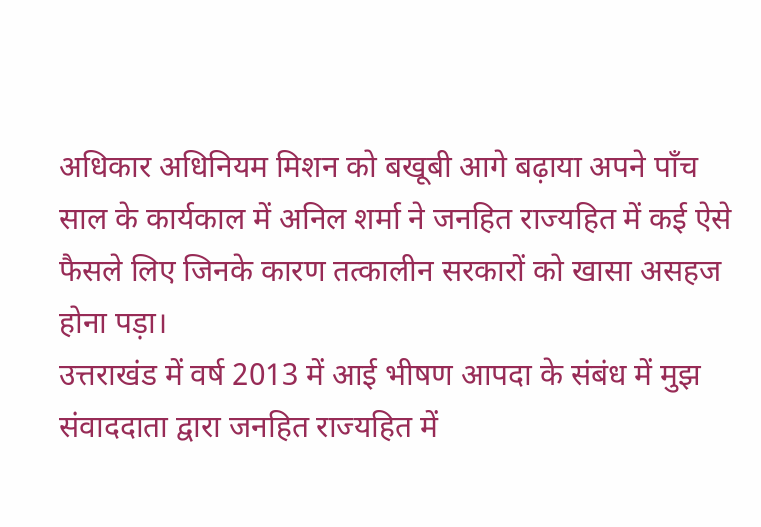अधिकार अधिनियम मिशन को बखूबी आगे बढ़ाया अपने पाँच साल के कार्यकाल में अनिल शर्मा ने जनहित राज्यहित में कई ऐसे फैसले लिए जिनके कारण तत्कालीन सरकारों को खासा असहज होना पड़ा।
उत्तराखंड में वर्ष 2013 में आई भीषण आपदा के संबंध में मुझ संवाददाता द्वारा जनहित राज्यहित में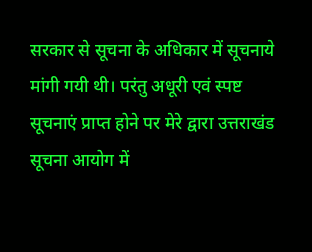सरकार से सूचना के अधिकार में सूचनाये मांगी गयी थी। परंतु अधूरी एवं स्पष्ट सूचनाएं प्राप्त होने पर मेरे द्वारा उत्तराखंड सूचना आयोग में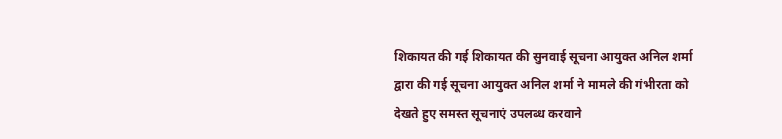शिकायत की गई शिकायत की सुनवाई सूचना आयुक्त अनिल शर्मा द्वारा की गई सूचना आयुक्त अनिल शर्मा ने मामले की गंभीरता को देखते हुए समस्त सूचनाएं उपलब्ध करवाने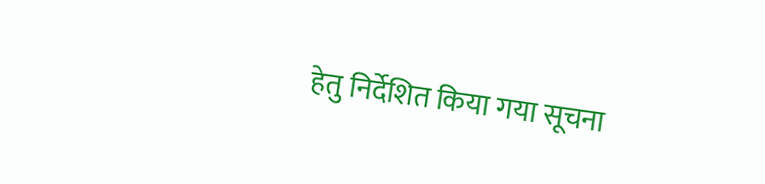हेतु निर्देशित किया गया सूचना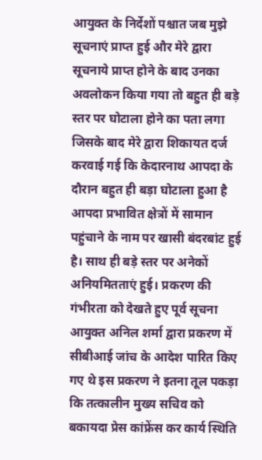आयुक्त के निर्देशों पश्चात जब मुझे सूचनाएं प्राप्त हुई और मेरे द्वारा सूचनाये प्राप्त होने के बाद उनका अवलोकन किया गया तो बहुत ही बड़े स्तर पर घोटाला होने का पता लगा जिसके बाद मेरे द्वारा शिकायत दर्ज करवाई गई कि केदारनाथ आपदा के दौरान बहुत ही बड़ा घोटाला हुआ है आपदा प्रभावित क्षेत्रों में सामान पहुंचाने के नाम पर खासी बंदरबांट हुई है। साथ ही बड़े स्तर पर अनेकों अनियमितताएं हुई। प्रकरण की गंभीरता को देखते हुए पूर्व सूचना आयुक्त अनिल शर्मा द्वारा प्रकरण में सीबीआई जांच के आदेश पारित किए गए थे इस प्रकरण ने इतना तूल पकड़ा कि तत्कालीन मुख्य सचिव को बकायदा प्रेस कांफ्रेंस कर कार्य स्थिति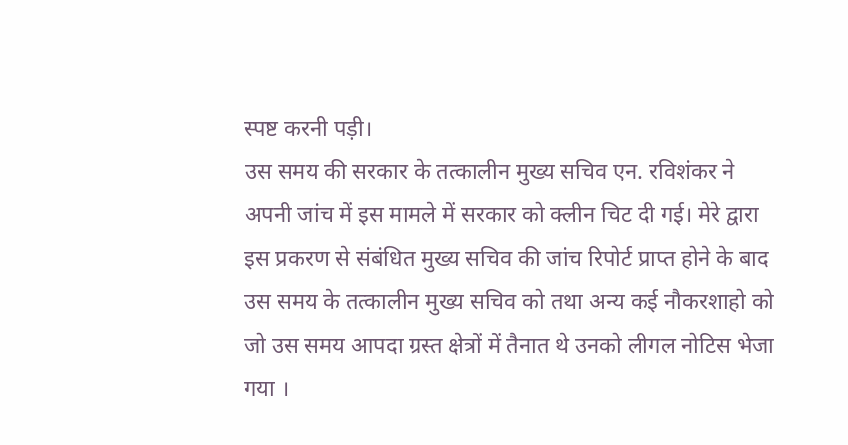स्पष्ट करनी पड़ी।
उस समय की सरकार के तत्कालीन मुख्य सचिव एन. रविशंकर ने अपनी जांच में इस मामले में सरकार को क्लीन चिट दी गई। मेरे द्वारा इस प्रकरण से संबंधित मुख्य सचिव की जांच रिपोर्ट प्राप्त होने के बाद उस समय के तत्कालीन मुख्य सचिव को तथा अन्य कई नौकरशाहो को जो उस समय आपदा ग्रस्त क्षेत्रों में तैनात थे उनको लीगल नोटिस भेजा गया ।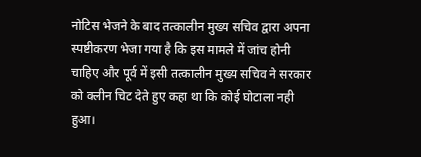नोटिस भेजने के बाद तत्कालीन मुख्य सचिव द्वारा अपना स्पष्टीकरण भेजा गया है कि इस मामले में जांच होनी चाहिए और पूर्व में इसी तत्कालीन मुख्य सचिव ने सरकार को क्लीन चिट देते हुए कहा था कि कोई घोटाला नही हुआ।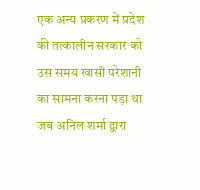एक अन्य प्रकरण में प्रदेश की तत्कालीन सरकार को उस समय खासी परेशानी का सामना करना पड़ा था जब अनिल शर्मा द्वारा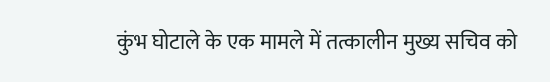कुंभ घोटाले के एक मामले में तत्कालीन मुख्य सचिव को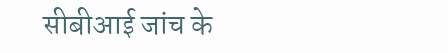सीबीआई जांच के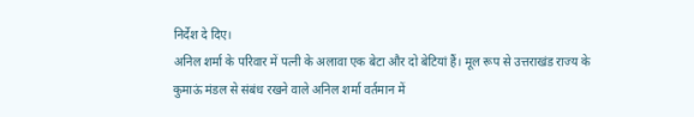निर्देश दे दिए।
अनिल शर्मा के परिवार में पत्नी के अलावा एक बेटा और दो बेटियां हैं। मूल रूप से उत्तराखंड राज्य के कुमाऊं मंडल से संबंध रखने वाले अनिल शर्मा वर्तमान में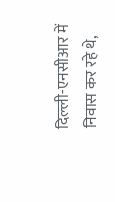दिल्ली-एनसीआर में निवास कर रहे थे,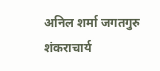अनिल शर्मा जगतगुरु शंकराचार्य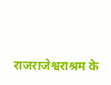राजराजेश्वराश्रम के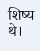शिष्य थे।